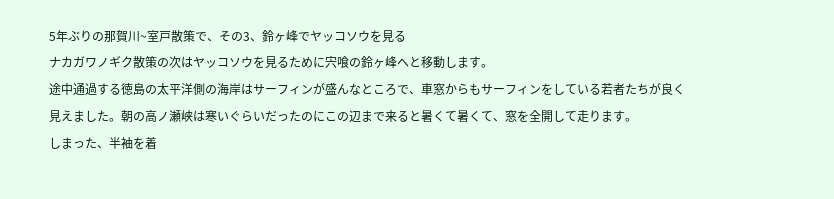5年ぶりの那賀川~室戸散策で、その3、鈴ヶ峰でヤッコソウを見る
ナカガワノギク散策の次はヤッコソウを見るために宍喰の鈴ヶ峰へと移動します。
途中通過する徳島の太平洋側の海岸はサーフィンが盛んなところで、車窓からもサーフィンをしている若者たちが良く見えました。朝の高ノ瀬峡は寒いぐらいだったのにこの辺まで来ると暑くて暑くて、窓を全開して走ります。
しまった、半袖を着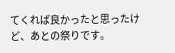てくれば良かったと思ったけど、あとの祭りです。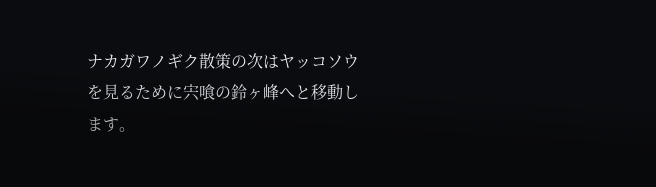ナカガワノギク散策の次はヤッコソウを見るために宍喰の鈴ヶ峰へと移動します。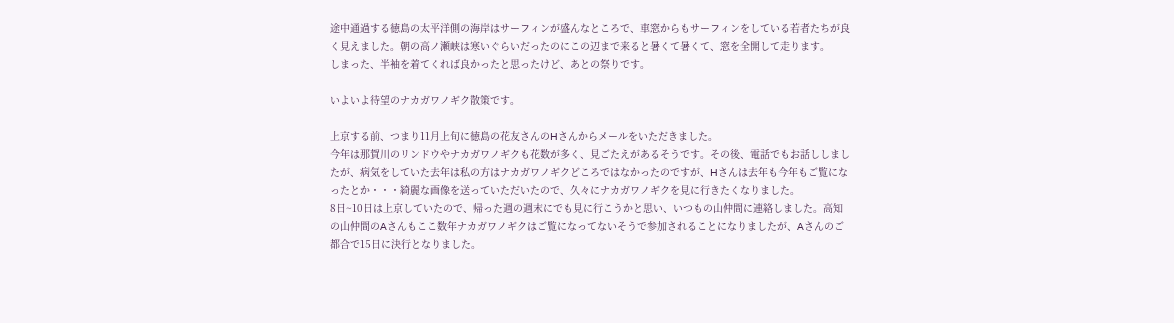途中通過する徳島の太平洋側の海岸はサーフィンが盛んなところで、車窓からもサーフィンをしている若者たちが良く見えました。朝の高ノ瀬峡は寒いぐらいだったのにこの辺まで来ると暑くて暑くて、窓を全開して走ります。
しまった、半袖を着てくれば良かったと思ったけど、あとの祭りです。

いよいよ待望のナカガワノギク散策です。

上京する前、つまり11月上旬に徳島の花友さんのHさんからメールをいただきました。
今年は那賀川のリンドウやナカガワノギクも花数が多く、見ごたえがあるそうです。その後、電話でもお話ししましたが、病気をしていた去年は私の方はナカガワノギクどころではなかったのですが、Hさんは去年も今年もご覧になったとか・・・綺麗な画像を送っていただいたので、久々にナカガワノギクを見に行きたくなりました。
8日~10日は上京していたので、帰った週の週末にでも見に行こうかと思い、いつもの山仲間に連絡しました。高知の山仲間のAさんもここ数年ナカガワノギクはご覧になってないそうで参加されることになりましたが、Aさんのご都合で15日に決行となりました。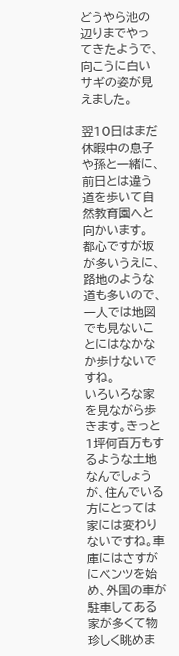どうやら池の辺りまでやってきたようで、向こうに白いサギの姿が見えました。

翌10日はまだ休暇中の息子や孫と一緒に、前日とは違う道を歩いて自然教育園へと向かいます。
都心ですが坂が多いうえに、路地のような道も多いので、一人では地図でも見ないことにはなかなか歩けないですね。
いろいろな家を見ながら歩きます。きっと1坪何百万もするような土地なんでしょうが、住んでいる方にとっては家には変わりないですね。車庫にはさすがにベンツを始め、外国の車が駐車してある家が多くて物珍しく眺めま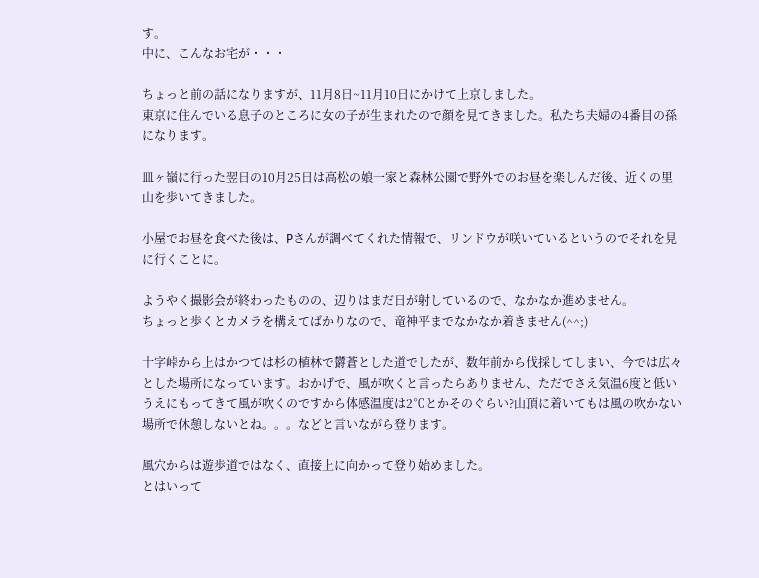す。
中に、こんなお宅が・・・

ちょっと前の話になりますが、11月8日~11月10日にかけて上京しました。
東京に住んでいる息子のところに女の子が生まれたので顔を見てきました。私たち夫婦の4番目の孫になります。

皿ヶ嶺に行った翌日の10月25日は高松の娘一家と森林公園で野外でのお昼を楽しんだ後、近くの里山を歩いてきました。

小屋でお昼を食べた後は、Pさんが調べてくれた情報で、リンドウが咲いているというのでそれを見に行くことに。

ようやく撮影会が終わったものの、辺りはまだ日が射しているので、なかなか進めません。
ちょっと歩くとカメラを構えてばかりなので、竜神平までなかなか着きません(^^;)

十字峠から上はかつては杉の植林で欝蒼とした道でしたが、数年前から伐採してしまい、今では広々とした場所になっています。おかげで、風が吹くと言ったらありません、ただでさえ気温6度と低いうえにもってきて風が吹くのですから体感温度は2℃とかそのぐらい?山頂に着いてもは風の吹かない場所で休憩しないとね。。。などと言いながら登ります。

風穴からは遊歩道ではなく、直接上に向かって登り始めました。
とはいって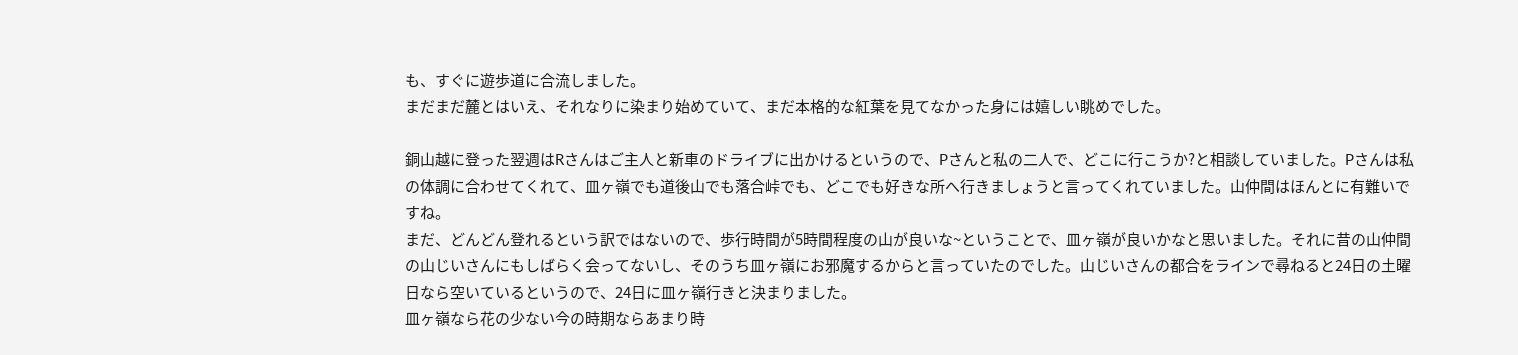も、すぐに遊歩道に合流しました。
まだまだ麓とはいえ、それなりに染まり始めていて、まだ本格的な紅葉を見てなかった身には嬉しい眺めでした。

銅山越に登った翌週はRさんはご主人と新車のドライブに出かけるというので、Pさんと私の二人で、どこに行こうか?と相談していました。Pさんは私の体調に合わせてくれて、皿ヶ嶺でも道後山でも落合峠でも、どこでも好きな所へ行きましょうと言ってくれていました。山仲間はほんとに有難いですね。
まだ、どんどん登れるという訳ではないので、歩行時間が5時間程度の山が良いな~ということで、皿ヶ嶺が良いかなと思いました。それに昔の山仲間の山じいさんにもしばらく会ってないし、そのうち皿ヶ嶺にお邪魔するからと言っていたのでした。山じいさんの都合をラインで尋ねると24日の土曜日なら空いているというので、24日に皿ヶ嶺行きと決まりました。
皿ヶ嶺なら花の少ない今の時期ならあまり時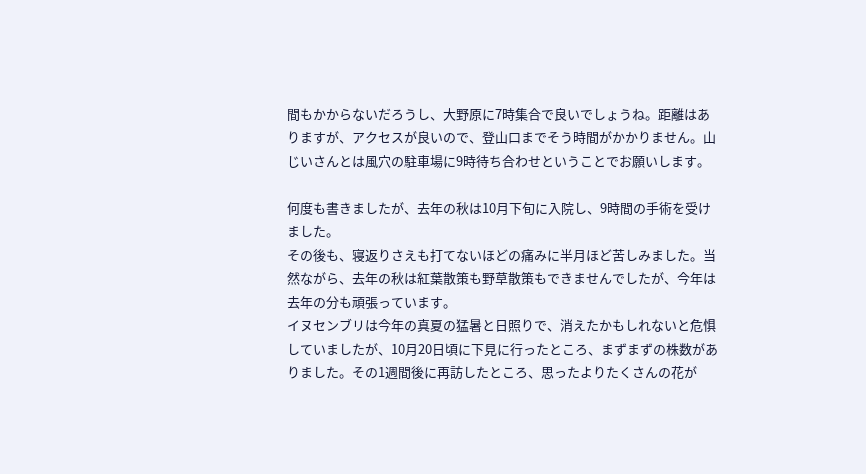間もかからないだろうし、大野原に7時集合で良いでしょうね。距離はありますが、アクセスが良いので、登山口までそう時間がかかりません。山じいさんとは風穴の駐車場に9時待ち合わせということでお願いします。

何度も書きましたが、去年の秋は10月下旬に入院し、9時間の手術を受けました。
その後も、寝返りさえも打てないほどの痛みに半月ほど苦しみました。当然ながら、去年の秋は紅葉散策も野草散策もできませんでしたが、今年は去年の分も頑張っています。
イヌセンブリは今年の真夏の猛暑と日照りで、消えたかもしれないと危惧していましたが、10月20日頃に下見に行ったところ、まずまずの株数がありました。その1週間後に再訪したところ、思ったよりたくさんの花が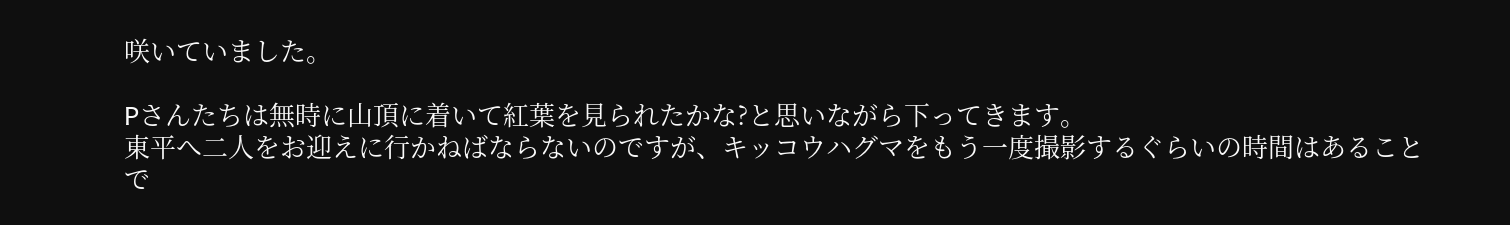咲いていました。

Pさんたちは無時に山頂に着いて紅葉を見られたかな?と思いながら下ってきます。
東平へ二人をお迎えに行かねばならないのですが、キッコウハグマをもう一度撮影するぐらいの時間はあることで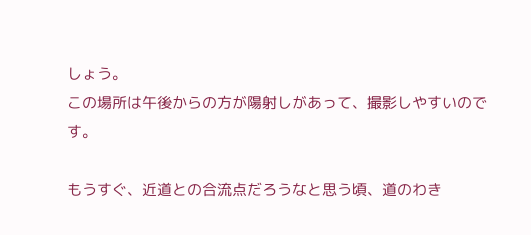しょう。
この場所は午後からの方が陽射しがあって、撮影しやすいのです。

もうすぐ、近道との合流点だろうなと思う頃、道のわき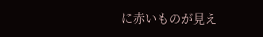に赤いものが見え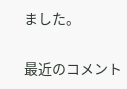ました。

最近のコメント